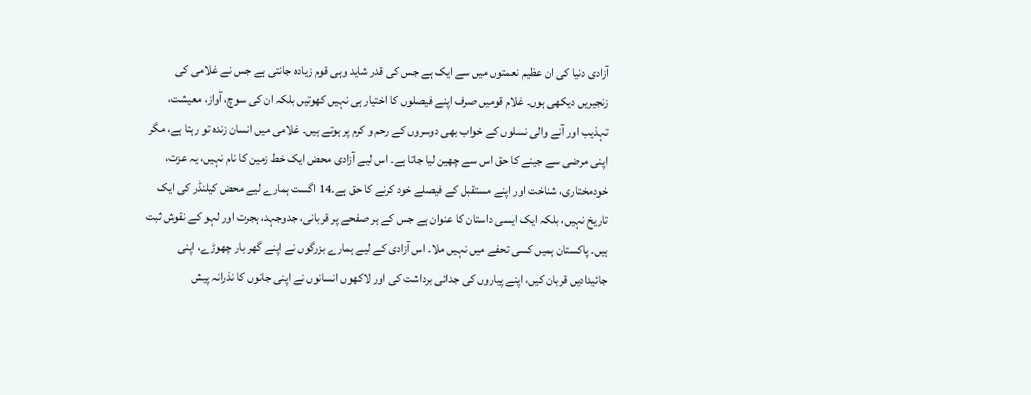آزادی دنیا کی ان عظیم نعمتوں میں سے ایک ہے جس کی قدر شاید وہی قوم زیادہ جانتی ہے جس نے غلامی کی زنجیریں دیکھی ہوں۔ غلام قومیں صرف اپنے فیصلوں کا اختیار ہی نہیں کھوتیں بلکہ ان کی سوچ، آواز، معیشت، تہذیب اور آنے والی نسلوں کے خواب بھی دوسروں کے رحم و کرم پر ہوتے ہیں۔ غلامی میں انسان زندہ تو رہتا ہے، مگر اپنی مرضی سے جینے کا حق اس سے چھین لیا جاتا ہے۔ اس لیے آزادی محض ایک خط زمین کا نام نہیں، یہ عزت، خودمختاری، شناخت اور اپنے مستقبل کے فیصلے خود کرنے کا حق ہے۔14 اگست ہمارے لیے محض کیلنڈر کی ایک تاریخ نہیں، بلکہ ایک ایسی داستان کا عنوان ہے جس کے ہر صفحے پر قربانی، جدوجہد، ہجرت اور لہو کے نقوش ثبت ہیں۔ پاکستان ہمیں کسی تحفے میں نہیں ملا۔ اس آزادی کے لیے ہمارے بزرگوں نے اپنے گھر بار چھوڑے، اپنی جائیدادیں قربان کیں، اپنے پیاروں کی جدائی برداشت کی اور لاکھوں انسانوں نے اپنی جانوں کا نذرانہ پیش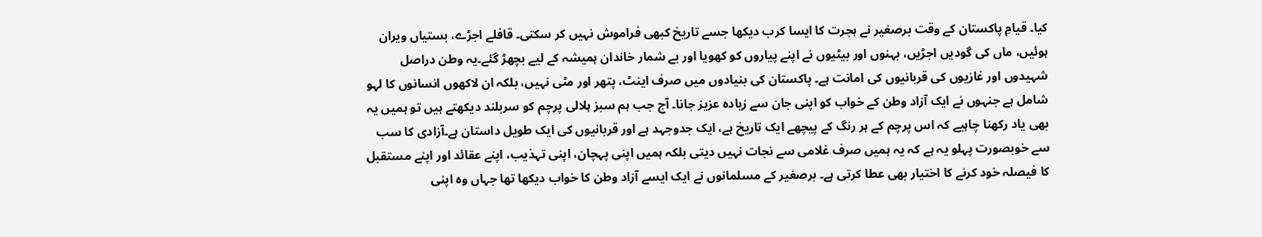کیا۔ قیامِ پاکستان کے وقت برصغیر نے ہجرت کا ایسا کرب دیکھا جسے تاریخ کبھی فراموش نہیں کر سکتی۔ قافلے اجڑے، بستیاں ویران ہوئیں، ماں کی گودیں اجڑیں، بہنوں اور بیٹیوں نے اپنے پیاروں کو کھویا اور بے شمار خاندان ہمیشہ کے لیے بچھڑ گئے۔یہ وطن دراصل شہیدوں اور غازیوں کی قربانیوں کی امانت ہے۔ پاکستان کی بنیادوں میں صرف اینٹ، پتھر اور مٹی نہیں، بلکہ ان لاکھوں انسانوں کا لہو شامل ہے جنہوں نے ایک آزاد وطن کے خواب کو اپنی جان سے زیادہ عزیز جانا۔ آج جب ہم سبز ہلالی پرچم کو سربلند دیکھتے ہیں تو ہمیں یہ بھی یاد رکھنا چاہیے کہ اس پرچم کے ہر رنگ کے پیچھے ایک تاریخ ہے، ایک جدوجہد ہے اور قربانیوں کی ایک طویل داستان ہے۔آزادی کا سب سے خوبصورت پہلو یہ ہے کہ یہ ہمیں صرف غلامی سے نجات نہیں دیتی بلکہ ہمیں اپنی پہچان، اپنی تہذیب، اپنے عقائد اور اپنے مستقبل کا فیصلہ خود کرنے کا اختیار بھی عطا کرتی ہے۔ برصغیر کے مسلمانوں نے ایک ایسے آزاد وطن کا خواب دیکھا تھا جہاں وہ اپنی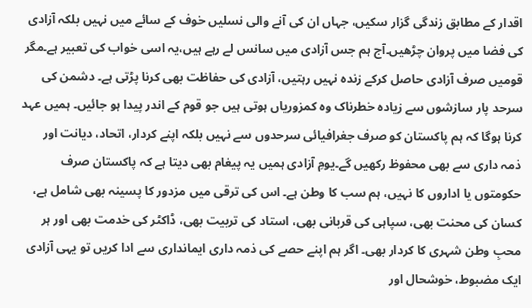اقدار کے مطابق زندگی گزار سکیں، جہاں ان کی آنے والی نسلیں خوف کے سائے میں نہیں بلکہ آزادی کی فضا میں پروان چڑھیں۔آج ہم جس آزادی میں سانس لے رہے ہیں،یہ اسی خواب کی تعبیر ہے۔مگر قومیں صرف آزادی حاصل کرکے زندہ نہیں رہتیں، آزادی کی حفاظت بھی کرنا پڑتی ہے۔ دشمن کی سرحد پار سازشوں سے زیادہ خطرناک وہ کمزوریاں ہوتی ہیں جو قوم کے اندر پیدا ہو جائیں۔ ہمیں عہد کرنا ہوگا کہ ہم پاکستان کو صرف جغرافیائی سرحدوں سے نہیں بلکہ اپنے کردار، اتحاد، دیانت اور ذمہ داری سے بھی محفوظ رکھیں گے۔یومِ آزادی ہمیں یہ پیغام بھی دیتا ہے کہ پاکستان صرف حکومتوں یا اداروں کا نہیں، ہم سب کا وطن ہے۔ اس کی ترقی میں مزدور کا پسینہ بھی شامل ہے، کسان کی محنت بھی، سپاہی کی قربانی بھی، استاد کی تربیت بھی، ڈاکٹر کی خدمت بھی اور ہر محبِ وطن شہری کا کردار بھی۔ اگر ہم اپنے حصے کی ذمہ داری ایمانداری سے ادا کریں تو یہی آزادی ایک مضبوط، خوشحال اور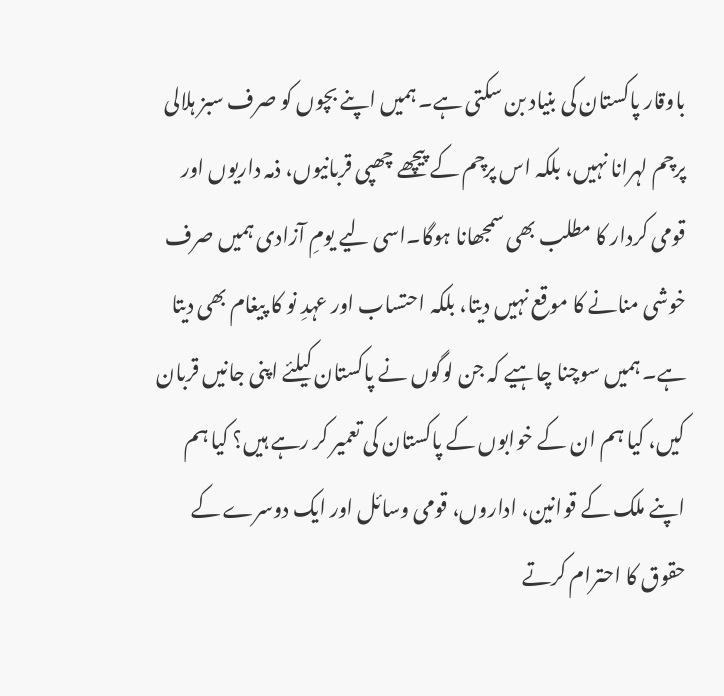باوقار پاکستان کی بنیاد بن سکتی ہے۔ ہمیں اپنے بچوں کو صرف سبز ہلالی پرچم لہرانا نہیں، بلکہ اس پرچم کے پیچھے چھپی قربانیوں، ذمہ داریوں اور قومی کردار کا مطلب بھی سمجھانا ہوگا۔اسی لیے یومِ آزادی ہمیں صرف خوشی منانے کا موقع نہیں دیتا، بلکہ احتساب اور عہدِ نو کا پیغام بھی دیتا ہے۔ ہمیں سوچنا چاہیے کہ جن لوگوں نے پاکستان کیلئے اپنی جانیں قربان کیں، کیا ہم ان کے خوابوں کے پاکستان کی تعمیر کر رہے ہیں؟ کیا ہم اپنے ملک کے قوانین، اداروں، قومی وسائل اور ایک دوسرے کے حقوق کا احترام کرتے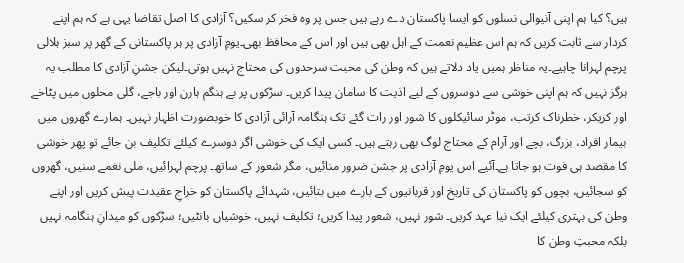ہیں؟ کیا ہم اپنی آنیوالی نسلوں کو ایسا پاکستان دے رہے ہیں جس پر وہ فخر کر سکیں؟ آزادی کا اصل تقاضا یہی ہے کہ ہم اپنے کردار سے ثابت کریں کہ ہم اس عظیم نعمت کے اہل بھی ہیں اور اس کے محافظ بھی۔یومِ آزادی پر ہر پاکستانی کے گھر پر سبز ہلالی پرچم لہرانا چاہیے۔یہ مناظر ہمیں یاد دلاتے ہیں کہ وطن کی محبت سرحدوں کی محتاج نہیں ہوتی۔لیکن جشنِ آزادی کا مطلب یہ ہرگز نہیں کہ ہم اپنی خوشی سے دوسروں کے لیے اذیت کا سامان پیدا کریں۔ سڑکوں پر بے ہنگم ہارن اور باجے، گلی محلوں میں پٹاخے اور کریکر، خطرناک کرتب، موٹر سائیکلوں کا شور اور رات گئے تک ہنگامہ آرائی آزادی کا خوبصورت اظہار نہیں۔ ہمارے گھروں میں بیمار افراد، بزرگ، بچے اور آرام کے محتاج لوگ بھی رہتے ہیں۔ کسی ایک کی خوشی اگر دوسرے کیلئے تکلیف بن جائے تو پھر خوشی کا مقصد ہی فوت ہو جاتا ہے۔آئیے اس یومِ آزادی پر جشن ضرور منائیں، مگر شعور کے ساتھ۔ پرچم لہرائیں، ملی نغمے سنیں، گھروں کو سجائیں، بچوں کو پاکستان کی تاریخ اور قربانیوں کے بارے میں بتائیں، شہدائے پاکستان کو خراجِ عقیدت پیش کریں اور اپنے وطن کی بہتری کیلئے ایک نیا عہد کریں۔ شور نہیں، شعور پیدا کریں؛ تکلیف نہیں، خوشیاں بانٹیں؛ سڑکوں کو میدانِ ہنگامہ نہیں بلکہ محبتِ وطن کا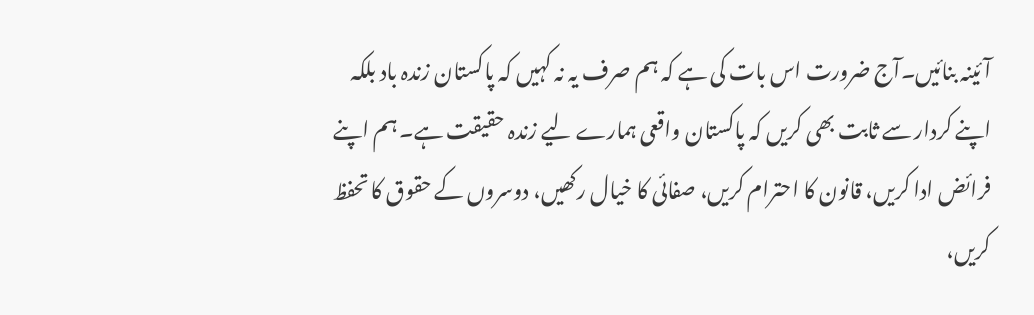آئینہ بنائیں۔آج ضرورت اس بات کی ہے کہ ہم صرف یہ نہ کہیں کہ پاکستان زندہ باد بلکہ اپنے کردار سے ثابت بھی کریں کہ پاکستان واقعی ہمارے لیے زندہ حقیقت ہے۔ ہم اپنے فرائض ادا کریں، قانون کا احترام کریں، صفائی کا خیال رکھیں، دوسروں کے حقوق کا تحفظ کریں،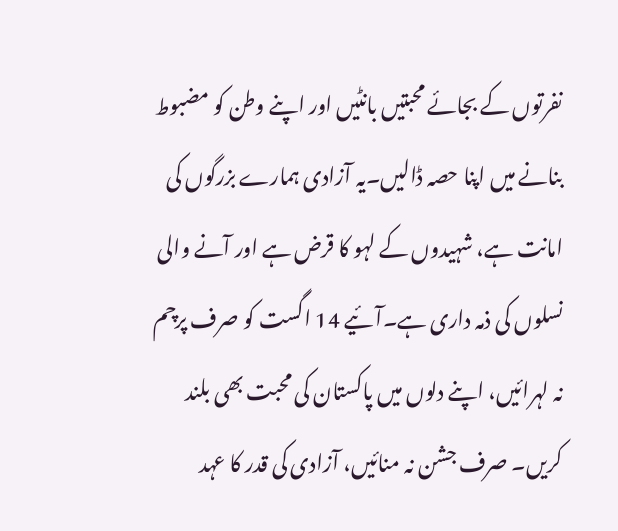نفرتوں کے بجائے محبتیں بانٹیں اور اپنے وطن کو مضبوط بنانے میں اپنا حصہ ڈالیں۔یہ آزادی ہمارے بزرگوں کی امانت ہے، شہیدوں کے لہو کا قرض ہے اور آنے والی نسلوں کی ذمہ داری ہے۔آئیے 14 اگست کو صرف پرچم نہ لہرائیں، اپنے دلوں میں پاکستان کی محبت بھی بلند کریں۔ صرف جشن نہ منائیں، آزادی کی قدر کا عہد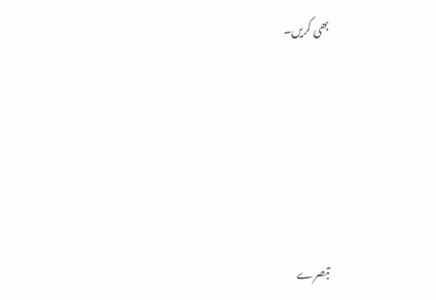بھی کریں۔







تبصرے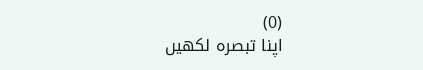(0)
اپنا تبصرہ لکھیں